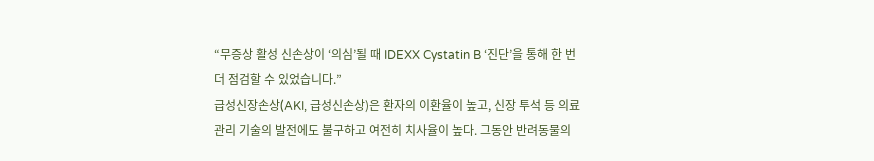“무증상 활성 신손상이 ‘의심’될 때 IDEXX Cystatin B ‘진단’을 통해 한 번 더 점검할 수 있었습니다.”
급성신장손상(AKI, 급성신손상)은 환자의 이환율이 높고, 신장 투석 등 의료 관리 기술의 발전에도 불구하고 여전히 치사율이 높다. 그동안 반려동물의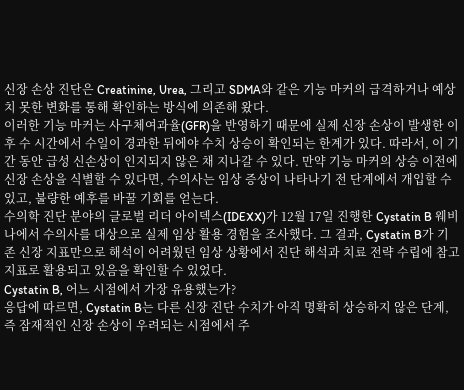신장 손상 진단은 Creatinine, Urea, 그리고 SDMA와 같은 기능 마커의 급격하거나 예상치 못한 변화를 통해 확인하는 방식에 의존해 왔다.
이러한 기능 마커는 사구체여과율(GFR)을 반영하기 때문에 실제 신장 손상이 발생한 이후 수 시간에서 수일이 경과한 뒤에야 수치 상승이 확인되는 한계가 있다. 따라서, 이 기간 동안 급성 신손상이 인지되지 않은 채 지나갈 수 있다. 만약 기능 마커의 상승 이전에 신장 손상을 식별할 수 있다면, 수의사는 임상 증상이 나타나기 전 단계에서 개입할 수 있고, 불량한 예후를 바꿀 기회를 얻는다.
수의학 진단 분야의 글로벌 리더 아이덱스(IDEXX)가 12월 17일 진행한 Cystatin B 웨비나에서 수의사를 대상으로 실제 임상 활용 경험을 조사했다. 그 결과, Cystatin B가 기존 신장 지표만으로 해석이 어려웠던 임상 상황에서 진단 해석과 치료 전략 수립에 참고 지표로 활용되고 있음을 확인할 수 있었다.
Cystatin B, 어느 시점에서 가장 유용했는가?
응답에 따르면, Cystatin B는 다른 신장 진단 수치가 아직 명확히 상승하지 않은 단계, 즉 잠재적인 신장 손상이 우려되는 시점에서 주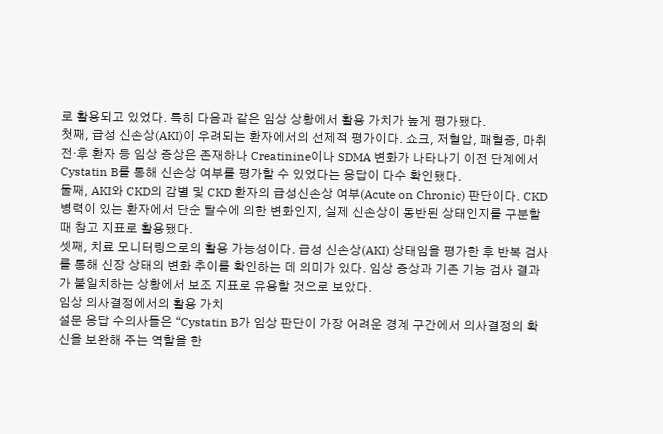로 활용되고 있었다. 특히 다음과 같은 임상 상황에서 활용 가치가 높게 평가됐다.
첫째, 급성 신손상(AKI)이 우려되는 환자에서의 선제적 평가이다. 쇼크, 저혈압, 패혈증, 마취 전·후 환자 등 임상 증상은 존재하나 Creatinine이나 SDMA 변화가 나타나기 이전 단계에서 Cystatin B를 통해 신손상 여부를 평가할 수 있었다는 응답이 다수 확인됐다.
둘째, AKI와 CKD의 감별 및 CKD 환자의 급성신손상 여부(Acute on Chronic) 판단이다. CKD 병력이 있는 환자에서 단순 탈수에 의한 변화인지, 실제 신손상이 동반된 상태인지를 구분할 때 참고 지표로 활용됐다.
셋째, 치료 모니터링으로의 활용 가능성이다. 급성 신손상(AKI) 상태임을 평가한 후 반복 검사를 통해 신장 상태의 변화 추이를 확인하는 데 의미가 있다. 임상 증상과 기존 기능 검사 결과가 불일치하는 상황에서 보조 지표로 유용할 것으로 보았다.
임상 의사결정에서의 활용 가치
설문 응답 수의사들은 “Cystatin B가 임상 판단이 가장 어려운 경계 구간에서 의사결정의 확신을 보완해 주는 역할을 한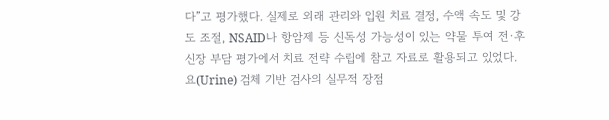다”고 평가했다. 실제로 외래 관리와 입원 치료 결정, 수액 속도 및 강도 조절, NSAID나 항암제 등 신독성 가능성이 있는 약물 투여 전·후 신장 부담 평가에서 치료 전략 수립에 참고 자료로 활용되고 있었다.
요(Urine) 검체 기반 검사의 실무적 장점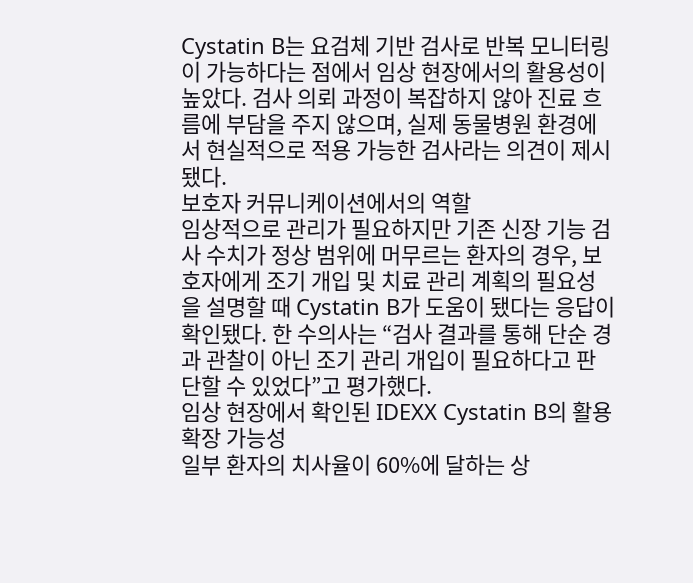Cystatin B는 요검체 기반 검사로 반복 모니터링이 가능하다는 점에서 임상 현장에서의 활용성이 높았다. 검사 의뢰 과정이 복잡하지 않아 진료 흐름에 부담을 주지 않으며, 실제 동물병원 환경에서 현실적으로 적용 가능한 검사라는 의견이 제시됐다.
보호자 커뮤니케이션에서의 역할
임상적으로 관리가 필요하지만 기존 신장 기능 검사 수치가 정상 범위에 머무르는 환자의 경우, 보호자에게 조기 개입 및 치료 관리 계획의 필요성을 설명할 때 Cystatin B가 도움이 됐다는 응답이 확인됐다. 한 수의사는 “검사 결과를 통해 단순 경과 관찰이 아닌 조기 관리 개입이 필요하다고 판단할 수 있었다”고 평가했다.
임상 현장에서 확인된 IDEXX Cystatin B의 활용 확장 가능성
일부 환자의 치사율이 60%에 달하는 상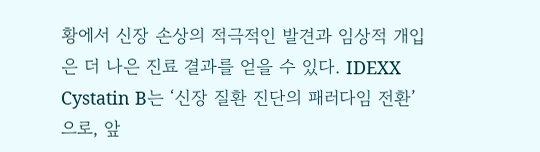황에서 신장 손상의 적극적인 발견과 임상적 개입은 더 나은 진료 결과를 얻을 수 있다. IDEXX Cystatin B는 ‘신장 질환 진단의 패러다임 전환’으로, 앞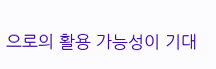으로의 활용 가능성이 기대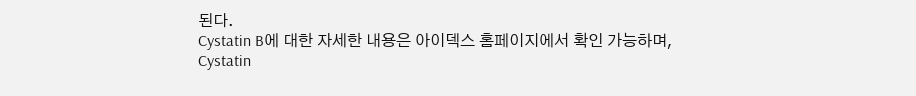된다.
Cystatin B에 대한 자세한 내용은 아이덱스 홈페이지에서 확인 가능하며, Cystatin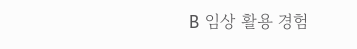B 임상 활용 경험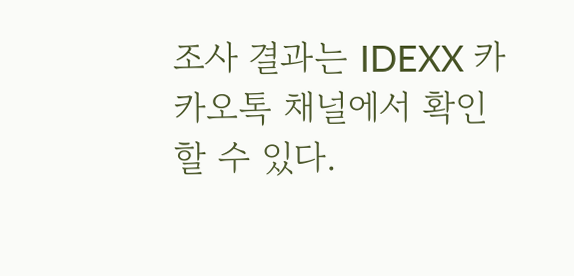조사 결과는 IDEXX 카카오톡 채널에서 확인할 수 있다.